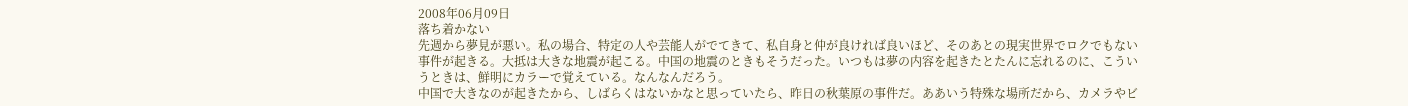2008年06月09日
落ち着かない
先週から夢見が悪い。私の場合、特定の人や芸能人がでてきて、私自身と仲が良ければ良いほど、そのあとの現実世界でロクでもない事件が起きる。大抵は大きな地震が起こる。中国の地震のときもそうだった。いつもは夢の内容を起きたとたんに忘れるのに、こういうときは、鮮明にカラーで覚えている。なんなんだろう。
中国で大きなのが起きたから、しばらくはないかなと思っていたら、昨日の秋葉原の事件だ。ああいう特殊な場所だから、カメラやビ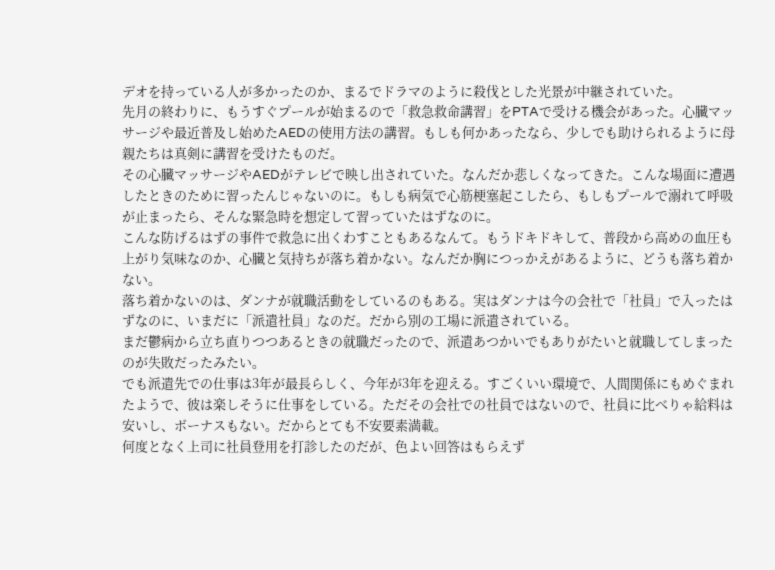デオを持っている人が多かったのか、まるでドラマのように殺伐とした光景が中継されていた。
先月の終わりに、もうすぐプールが始まるので「救急救命講習」をPTAで受ける機会があった。心臓マッサージや最近普及し始めたAEDの使用方法の講習。もしも何かあったなら、少しでも助けられるように母親たちは真剣に講習を受けたものだ。
その心臓マッサージやAEDがテレビで映し出されていた。なんだか悲しくなってきた。こんな場面に遭遇したときのために習ったんじゃないのに。もしも病気で心筋梗塞起こしたら、もしもプールで溺れて呼吸が止まったら、そんな緊急時を想定して習っていたはずなのに。
こんな防げるはずの事件で救急に出くわすこともあるなんて。もうドキドキして、普段から高めの血圧も上がり気味なのか、心臓と気持ちが落ち着かない。なんだか胸につっかえがあるように、どうも落ち着かない。
落ち着かないのは、ダンナが就職活動をしているのもある。実はダンナは今の会社で「社員」で入ったはずなのに、いまだに「派遣社員」なのだ。だから別の工場に派遣されている。
まだ鬱病から立ち直りつつあるときの就職だったので、派遣あつかいでもありがたいと就職してしまったのが失敗だったみたい。
でも派遣先での仕事は3年が最長らしく、今年が3年を迎える。すごくいい環境で、人間関係にもめぐまれたようで、彼は楽しそうに仕事をしている。ただその会社での社員ではないので、社員に比べりゃ給料は安いし、ボーナスもない。だからとても不安要素満載。
何度となく上司に社員登用を打診したのだが、色よい回答はもらえず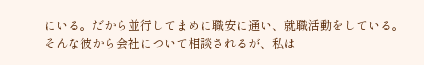にいる。だから並行してまめに職安に通い、就職活動をしている。
そんな彼から会社について相談されるが、私は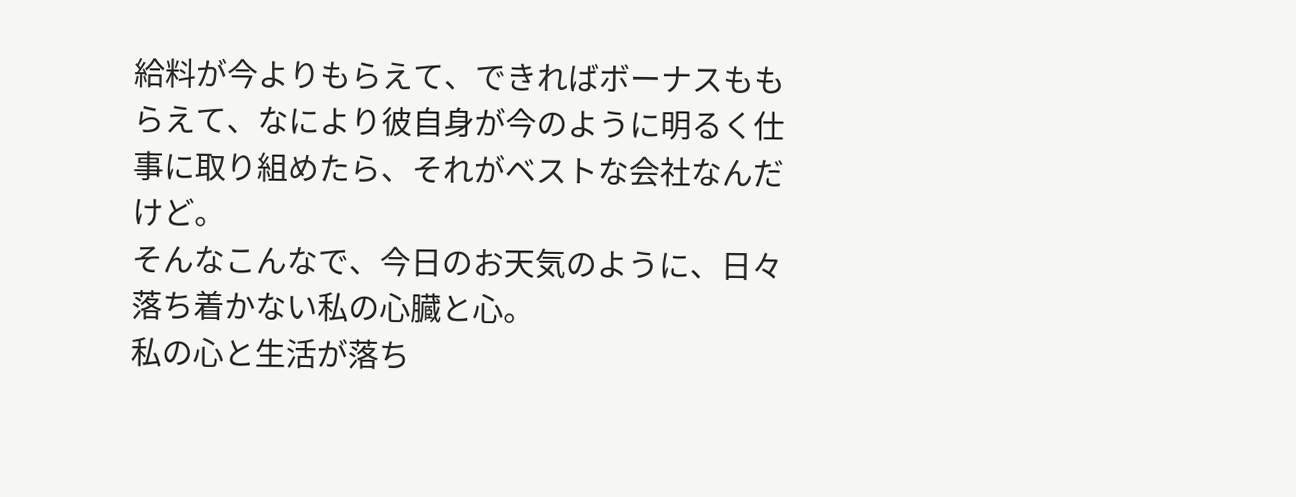給料が今よりもらえて、できればボーナスももらえて、なにより彼自身が今のように明るく仕事に取り組めたら、それがベストな会社なんだけど。
そんなこんなで、今日のお天気のように、日々落ち着かない私の心臓と心。
私の心と生活が落ち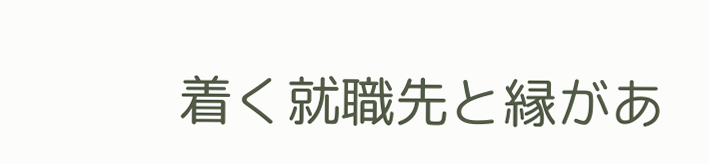着く就職先と縁があ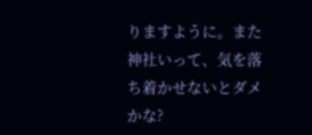りますように。また神社いって、気を落ち着かせないとダメかな?